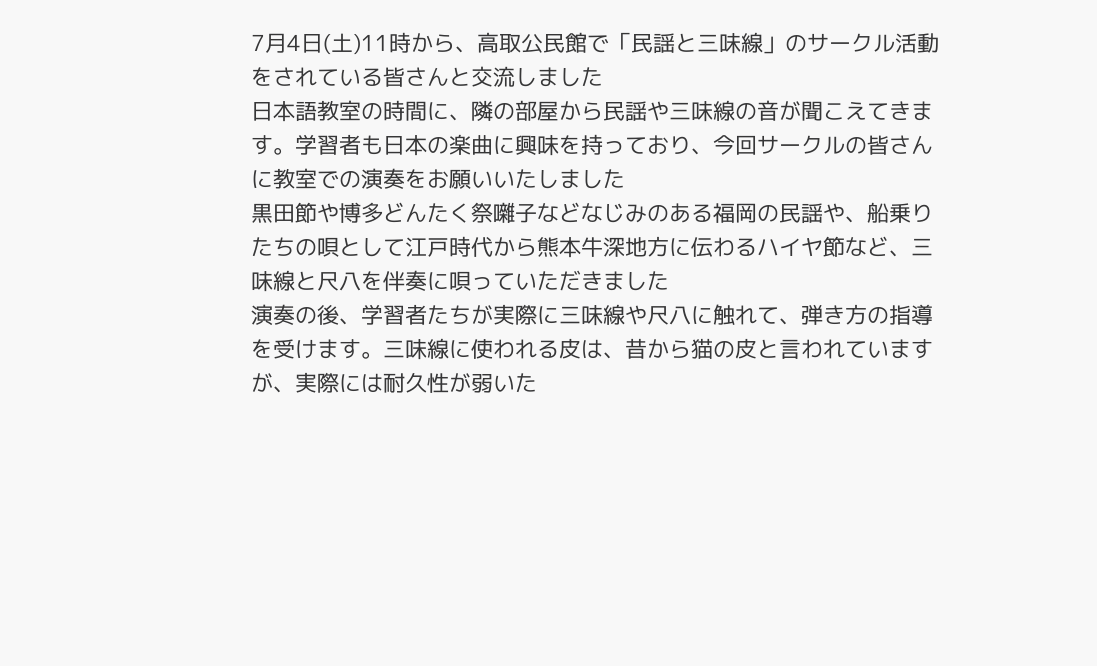7月4日(土)11時から、高取公民館で「民謡と三味線」のサークル活動をされている皆さんと交流しました
日本語教室の時間に、隣の部屋から民謡や三味線の音が聞こえてきます。学習者も日本の楽曲に興味を持っており、今回サークルの皆さんに教室での演奏をお願いいたしました
黒田節や博多どんたく祭囃子などなじみのある福岡の民謡や、船乗りたちの唄として江戸時代から熊本牛深地方に伝わるハイヤ節など、三味線と尺八を伴奏に唄っていただきました
演奏の後、学習者たちが実際に三味線や尺八に触れて、弾き方の指導を受けます。三味線に使われる皮は、昔から猫の皮と言われていますが、実際には耐久性が弱いた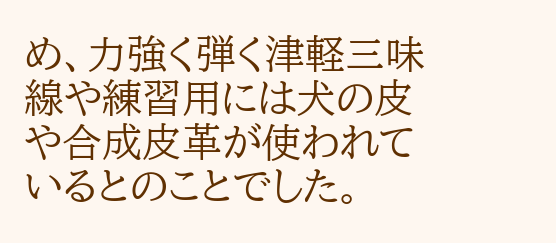め、力強く弾く津軽三味線や練習用には犬の皮や合成皮革が使われているとのことでした。